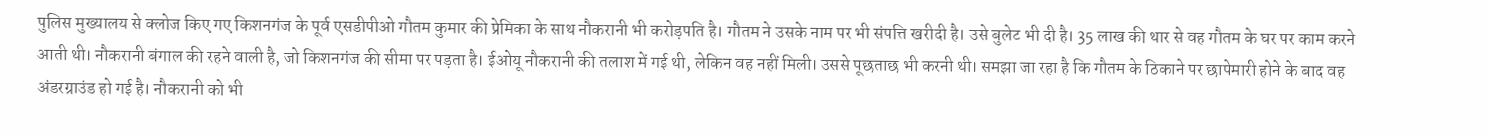पुलिस मुख्यालय से क्लोज किए गए किशनगंज के पूर्व एसडीपीओ गौतम कुमार की प्रेमिका के साथ नौकरानी भी करोड़पति है। गौतम ने उसके नाम पर भी संपत्ति खरीदी है। उसे बुलेट भी दी है। 35 लाख की थार से वह गौतम के घर पर काम करने आती थी। नौकरानी बंगाल की रहने वाली है, जो किशनगंज की सीमा पर पड़ता है। ईओयू नौकरानी की तलाश में गई थी, लेकिन वह नहीं मिली। उससे पूछताछ भी करनी थी। समझा जा रहा है कि गौतम के ठिकाने पर छापेमारी होने के बाद वह अंडरग्राउंड हो गई है। नौकरानी को भी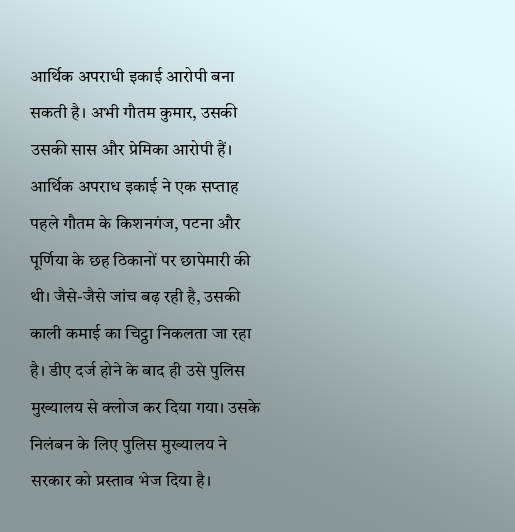आर्थिक अपराधी इकाई आरोपी बना सकती है। अभी गौतम कुमार, उसकी उसकी सास और प्रेमिका आरोपी हैं। आर्थिक अपराध इकाई ने एक सप्ताह पहले गौतम के किशनगंज, पटना और पूर्णिया के छह ठिकानों पर छापेमारी की थी। जैसे-जैसे जांच बढ़ रही है, उसकी काली कमाई का चिट्ठा निकलता जा रहा है। डीए दर्ज होने के बाद ही उसे पुलिस मुख्यालय से क्लोज कर दिया गया। उसके निलंबन के लिए पुलिस मुख्यालय ने सरकार को प्रस्ताव भेज दिया है।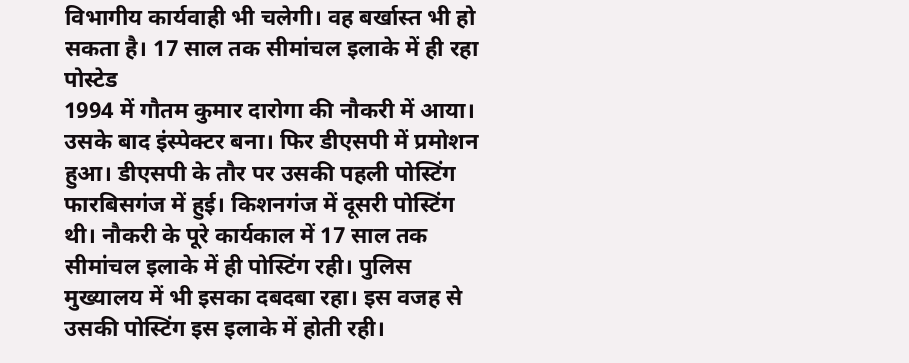विभागीय कार्यवाही भी चलेगी। वह बर्खास्त भी हो सकता है। 17 साल तक सीमांचल इलाके में ही रहा पोस्टेड
1994 में गौतम कुमार दारोगा की नौकरी में आया। उसके बाद इंस्पेक्टर बना। फिर डीएसपी में प्रमोशन हुआ। डीएसपी के तौर पर उसकी पहली पोस्टिंग फारबिसगंज में हुई। किशनगंज में दूसरी पोस्टिंग थी। नौकरी के पूरे कार्यकाल में 17 साल तक सीमांचल इलाके में ही पोस्टिंग रही। पुलिस मुख्यालय में भी इसका दबदबा रहा। इस वजह से उसकी पोस्टिंग इस इलाके में होती रही।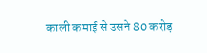काली कमाई से उसने 80 करोड़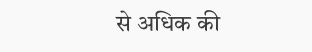से अधिक की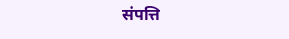संपत्ति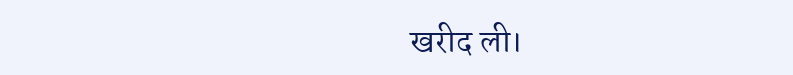खरीद ली।